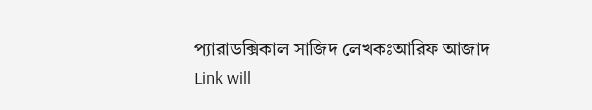প্যারাডক্সিকাল সাজিদ লেখকঃআরিফ আজাদ
Link will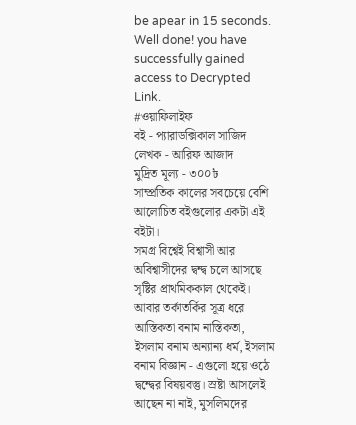be apear in 15 seconds.
Well done! you have successfully gained access to Decrypted Link.
#ওয়াফিলাইফ
বই - প্যারাডক্সিকাল সাজিদ
লেখক - আরিফ আজাদ
মুদ্রিত মূল্য - ৩০০৳
সাম্প্রতিক কালের সবচেয়ে বেশি আলোচিত বইগুলোর একটা এই বইটা।
সমগ্র বিশ্বেই বিশ্বাসী আর অবিশ্বাসীদের দ্বন্দ্ব চলে আসছে সৃষ্টির প্রাথমিককাল থেকেই। আবার তর্কাতর্কির সূত্র ধরে আস্তিকতা বনাম নাস্তিকতা, ইসলাম বনাম অন্যান্য ধর্ম, ইসলাম বনাম বিজ্ঞান - এগুলো হয়ে ওঠে দ্বন্দ্বের বিষয়বস্তু। স্রষ্টা আসলেই আছেন না নাই, মুসলিমদের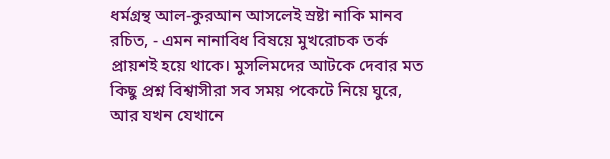ধর্মগ্রন্থ আল-কুরআন আসলেই স্রষ্টা নাকি মানব রচিত, - এমন নানাবিধ বিষয়ে মুখরোচক তর্ক প্রায়শই হয়ে থাকে। মুসলিমদের আটকে দেবার মত কিছু প্রশ্ন বিশ্বাসীরা সব সময় পকেটে নিয়ে ঘুরে, আর যখন যেখানে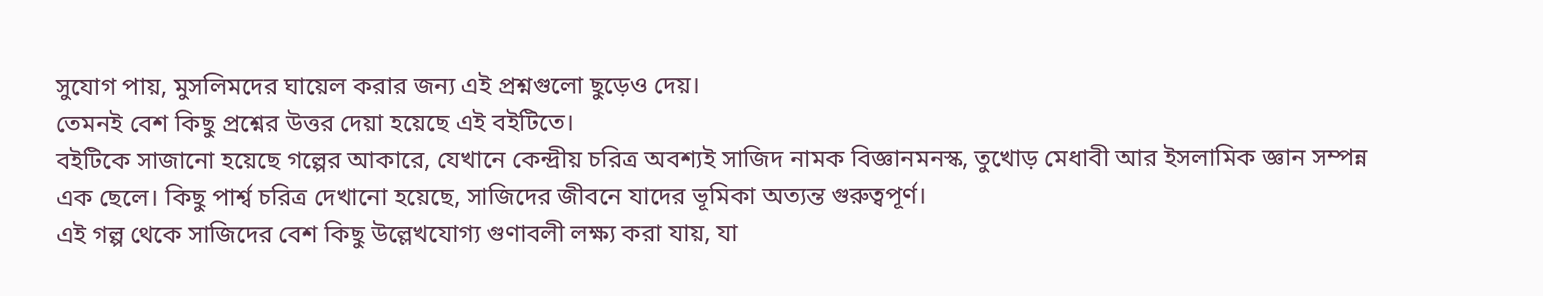সুযোগ পায়, মুসলিমদের ঘায়েল করার জন্য এই প্রশ্নগুলো ছুড়েও দেয়।
তেমনই বেশ কিছু প্রশ্নের উত্তর দেয়া হয়েছে এই বইটিতে।
বইটিকে সাজানো হয়েছে গল্পের আকারে, যেখানে কেন্দ্রীয় চরিত্র অবশ্যই সাজিদ নামক বিজ্ঞানমনস্ক, তুখোড় মেধাবী আর ইসলামিক জ্ঞান সম্পন্ন এক ছেলে। কিছু পার্শ্ব চরিত্র দেখানো হয়েছে, সাজিদের জীবনে যাদের ভূমিকা অত্যন্ত গুরুত্বপূর্ণ।
এই গল্প থেকে সাজিদের বেশ কিছু উল্লেখযোগ্য গুণাবলী লক্ষ্য করা যায়, যা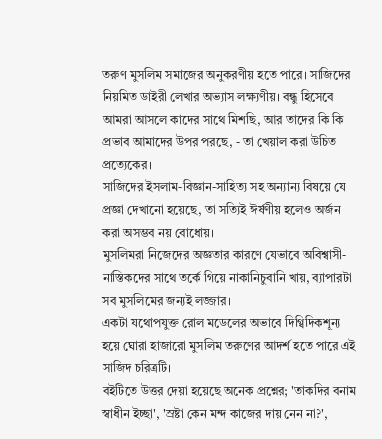তরুণ মুসলিম সমাজের অনুকরণীয় হতে পারে। সাজিদের নিয়মিত ডাইরী লেখার অভ্যাস লক্ষ্যণীয়। বন্ধু হিসেবে আমরা আসলে কাদের সাথে মিশছি, আর তাদের কি কি প্রভাব আমাদের উপর পরছে, - তা খেয়াল করা উচিত প্রত্যেকের।
সাজিদের ইসলাম-বিজ্ঞান-সাহিত্য সহ অন্যান্য বিষয়ে যে প্রজ্ঞা দেখানো হয়েছে, তা সত্যিই ঈর্ষণীয় হলেও অর্জন করা অসম্ভব নয় বোধোয়।
মুসলিমরা নিজেদের অজ্ঞতার কারণে যেভাবে অবিশ্বাসী-নাস্তিকদের সাথে তর্কে গিয়ে নাকানিচুবানি খায়, ব্যাপারটা সব মুসলিমের জন্যই লজ্জার।
একটা যথোপযুক্ত রোল মডেলের অভাবে দিগ্বিদিকশূন্য হয়ে ঘোরা হাজারো মুসলিম তরুণের আদর্শ হতে পারে এই সাজিদ চরিত্রটি।
বইটিতে উত্তর দেয়া হয়েছে অনেক প্রশ্নের; 'তাকদির বনাম স্বাধীন ইচ্ছা', 'স্রষ্টা কেন মন্দ কাজের দায় নেন না?',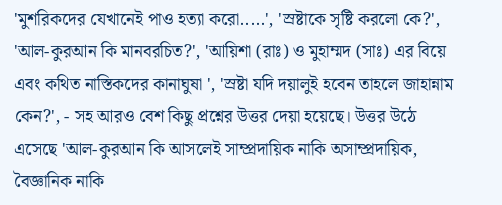'মুশরিকদের যেখানেই পাও হত্যা করো.....', 'স্রষ্টাকে সৃষ্টি করলো কে?', 'আল-কুরআন কি মানবরচিত?', 'আয়িশা (রাঃ) ও মুহাম্মদ (সাঃ) এর বিয়ে এবং কথিত নাস্তিকদের কানাঘুষা ', 'স্রষ্টা যদি দয়ালুই হবেন তাহলে জাহান্নাম কেন?', - সহ আরও বেশ কিছু প্রশ্নের উত্তর দেয়া হয়েছে। উত্তর উঠে এসেছে 'আল-কুরআন কি আসলেই সাম্প্রদায়িক নাকি অসাম্প্রদায়িক, বৈজ্ঞানিক নাকি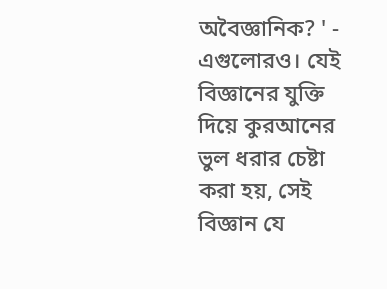অবৈজ্ঞানিক? ' - এগুলোরও। যেই বিজ্ঞানের যুক্তি দিয়ে কুরআনের ভুল ধরার চেষ্টা করা হয়, সেই বিজ্ঞান যে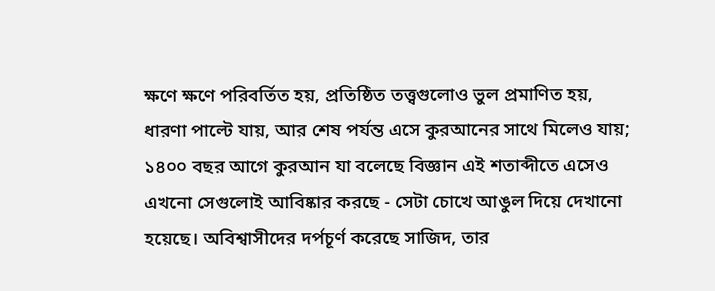ক্ষণে ক্ষণে পরিবর্তিত হয়, প্রতিষ্ঠিত তত্ত্বগুলোও ভুল প্রমাণিত হয়, ধারণা পাল্টে যায়, আর শেষ পর্যন্ত এসে কুরআনের সাথে মিলেও যায়; ১৪০০ বছর আগে কুরআন যা বলেছে বিজ্ঞান এই শতাব্দীতে এসেও এখনো সেগুলোই আবিষ্কার করছে - সেটা চোখে আঙুল দিয়ে দেখানো হয়েছে। অবিশ্বাসীদের দর্পচূর্ণ করেছে সাজিদ, তার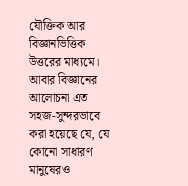যৌক্তিক আর বিজ্ঞানভিত্তিক উত্তরের মাধ্যমে। আবার বিজ্ঞানের আলোচনা এত সহজ-সুন্দরভাবে করা হয়েছে যে, যে কোনো সাধারণ মানুষেরও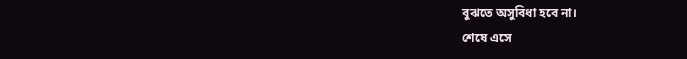বুঝতে অসুবিধা হবে না।
শেষে এসে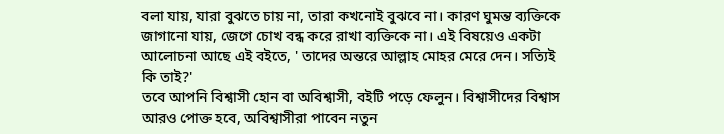বলা যায়, যারা বুঝতে চায় না, তারা কখনোই বুঝবে না। কারণ ঘুমন্ত ব্যক্তিকে জাগানো যায়, জেগে চোখ বন্ধ করে রাখা ব্যক্তিকে না। এই বিষয়েও একটা আলোচনা আছে এই বইতে, ' তাদের অন্তরে আল্লাহ মোহর মেরে দেন। সত্যিই কি তাই?'
তবে আপনি বিশ্বাসী হোন বা অবিশ্বাসী, বইটি পড়ে ফেলুন। বিশ্বাসীদের বিশ্বাস আরও পোক্ত হবে, অবিশ্বাসীরা পাবেন নতুন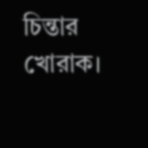চিন্তার খোরাক।